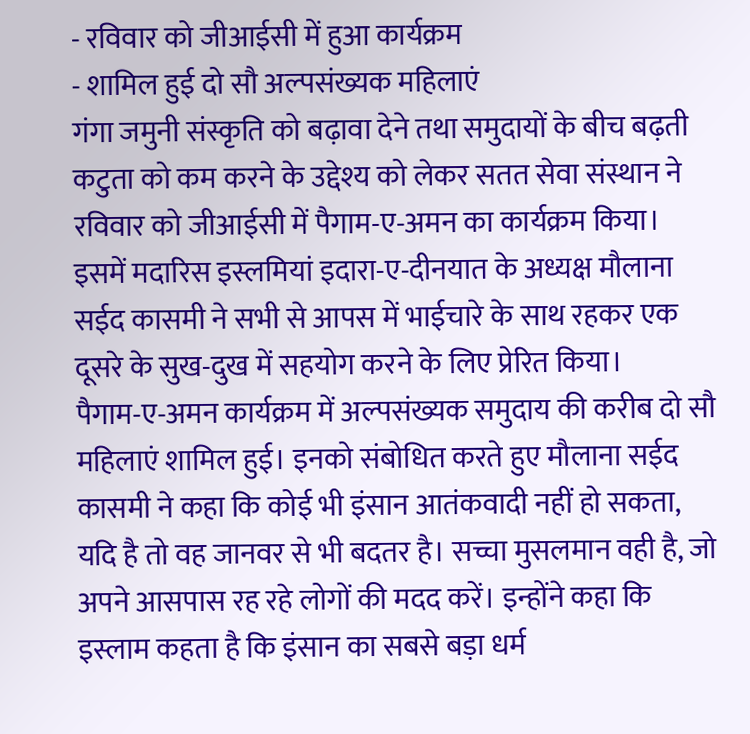- रविवार को जीआईसी में हुआ कार्यक्रम
- शामिल हुई दो सौ अल्पसंख्यक महिलाएं
गंगा जमुनी संस्कृति को बढ़ावा देने तथा समुदायों के बीच बढ़ती कटुता को कम करने के उद्देश्य को लेकर सतत सेवा संस्थान ने रविवार को जीआईसी में पैगाम-ए-अमन का कार्यक्रम किया। इसमें मदारिस इस्लमियां इदारा-ए-दीनयात के अध्यक्ष मौलाना सईद कासमी ने सभी से आपस में भाईचारे के साथ रहकर एक दूसरे के सुख-दुख में सहयोग करने के लिए प्रेरित किया।
पैगाम-ए-अमन कार्यक्रम में अल्पसंख्यक समुदाय की करीब दो सौ महिलाएं शामिल हुई। इनको संबोधित करते हुए मौलाना सईद कासमी ने कहा कि कोई भी इंसान आतंकवादी नहीं हो सकता, यदि है तो वह जानवर से भी बदतर है। सच्चा मुसलमान वही है, जो अपने आसपास रह रहे लोगों की मदद करें। इन्होंने कहा कि इस्लाम कहता है कि इंसान का सबसे बड़ा धर्म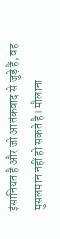इंसानियत है और जो आतंकवाद से जुड़े हैं, वह मुसलमान नहीं हो सकते है। मौलाना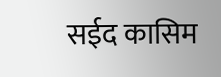सईद कासिम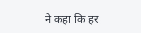ने कहा कि हर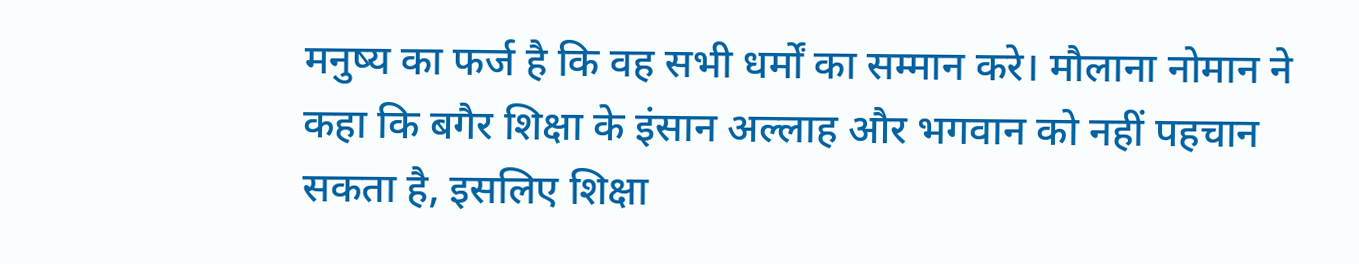मनुष्य का फर्ज है कि वह सभी धर्मों का सम्मान करे। मौलाना नोमान ने कहा कि बगैर शिक्षा के इंसान अल्लाह और भगवान को नहीं पहचान सकता है, इसलिए शिक्षा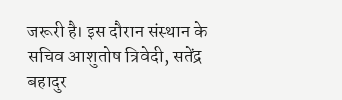जरूरी है। इस दौरान संस्थान के सचिव आशुतोष त्रिवेदी, सतेंद्र बहादुर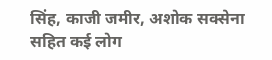सिंह, काजी जमीर, अशोक सक्सेना सहित कई लोग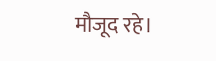मौजूद रहे।